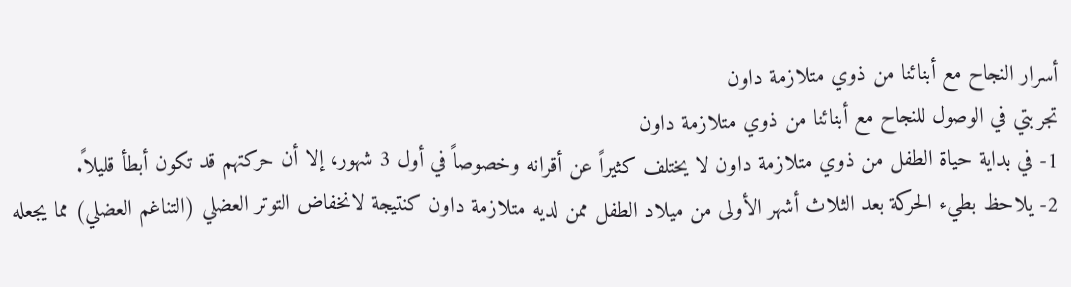أسرار النجاح مع أبنائنا من ذوي متلازمة داون
تجربتي في الوصول للنجاح مع أبنائنا من ذوي متلازمة داون
1- في بداية حياة الطفل من ذوي متلازمة داون لا يختلف كثيراً عن أقرانه وخصوصاً في أول 3 شهور، إلا أن حركتهم قد تكون أبطأ قليلاً.
2- يلاحظ بطيء الحركة بعد الثلاث أشهر الأولى من ميلاد الطفل ممن لديه متلازمة داون كنتيجة لانخفاض التوتر العضلي (التناغم العضلي) مما يجعله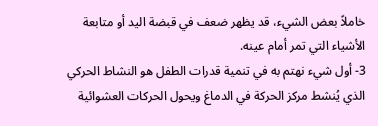خاملاً بعض الشيء، قد يظهر ضعف في قبضة اليد أو متابعة الأشياء التي تمر أمام عينه.
3- أول شيء نهتم به في تنمية قدرات الطفل هو النشاط الحركي الذي يُنشط مركز الحركة في الدماغ ويحول الحركات العشوائية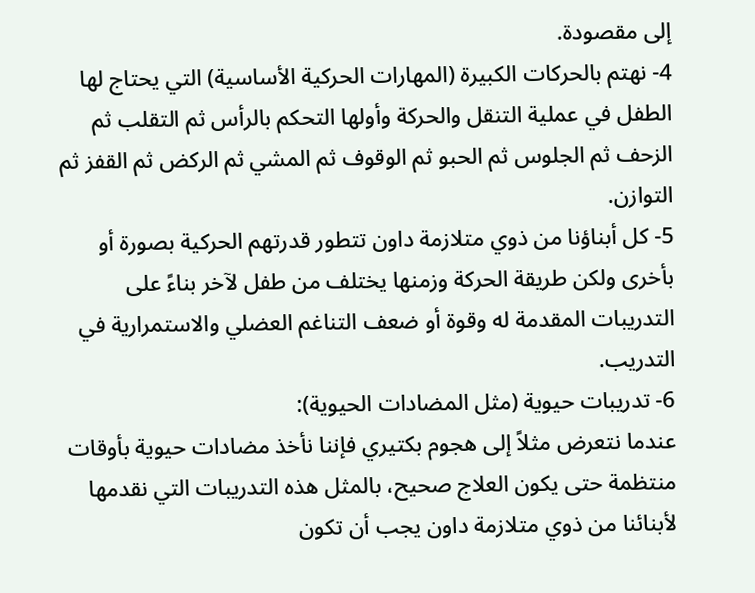إلى مقصودة.
4- نهتم بالحركات الكبيرة (المهارات الحركية الأساسية) التي يحتاج لها الطفل في عملية التنقل والحركة وأولها التحكم بالرأس ثم التقلب ثم الزحف ثم الجلوس ثم الحبو ثم الوقوف ثم المشي ثم الركض ثم القفز ثم التوازن.
5- كل أبناؤنا من ذوي متلازمة داون تتطور قدرتهم الحركية بصورة أو بأخرى ولكن طريقة الحركة وزمنها يختلف من طفل لآخر بناءً على التدريبات المقدمة له وقوة أو ضعف التناغم العضلي والاستمرارية في التدريب.
6- تدريبات حيوية (مثل المضادات الحيوية):
عندما نتعرض مثلاً إلى هجوم بكتيري فإننا نأخذ مضادات حيوية بأوقات منتظمة حتى يكون العلاج صحيح، بالمثل هذه التدريبات التي نقدمها لأبنائنا من ذوي متلازمة داون يجب أن تكون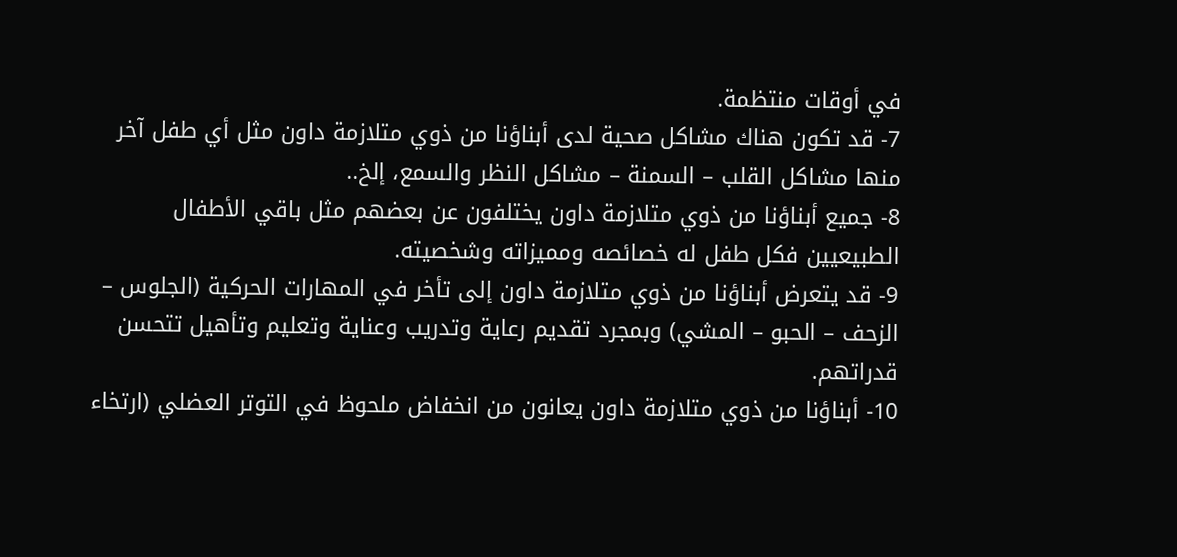في أوقات منتظمة.
7- قد تكون هناك مشاكل صحية لدى أبناؤنا من ذوي متلازمة داون مثل أي طفل آخر منها مشاكل القلب – السمنة – مشاكل النظر والسمع، إلخ..
8- جميع أبناؤنا من ذوي متلازمة داون يختلفون عن بعضهم مثل باقي الأطفال الطبيعيين فكل طفل له خصائصه ومميزاته وشخصيته.
9- قد يتعرض أبناؤنا من ذوي متلازمة داون إلى تأخر في المهارات الحركية (الجلوس – الزحف – الحبو – المشي) وبمجرد تقديم رعاية وتدريب وعناية وتعليم وتأهيل تتحسن قدراتهم.
10- أبناؤنا من ذوي متلازمة داون يعانون من انخفاض ملحوظ في التوتر العضلي (ارتخاء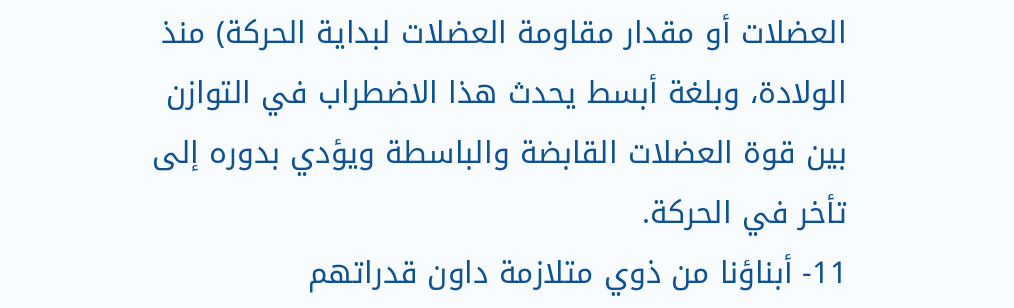العضلات أو مقدار مقاومة العضلات لبداية الحركة) منذ الولادة، وبلغة أبسط يحدث هذا الاضطراب في التوازن بين قوة العضلات القابضة والباسطة ويؤدي بدوره إلى تأخر في الحركة.
11- أبناؤنا من ذوي متلازمة داون قدراتهم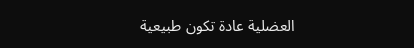العضلية عادة تكون طبيعية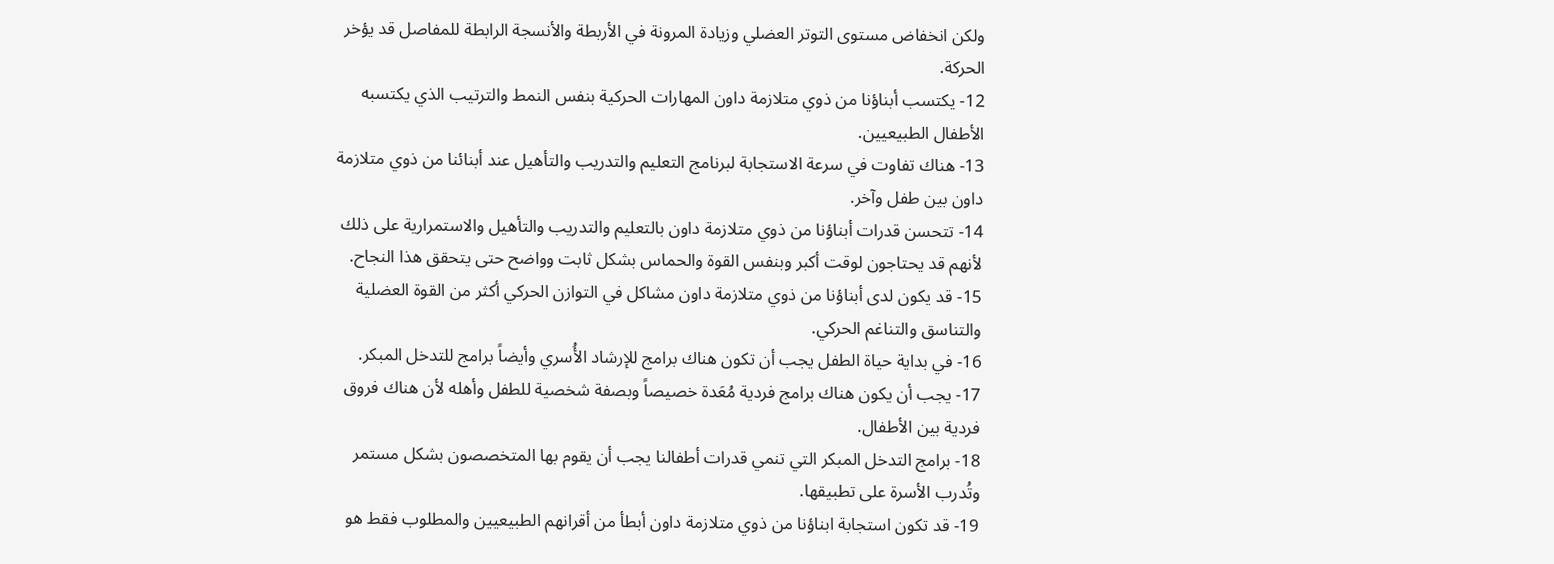ولكن انخفاض مستوى التوتر العضلي وزيادة المرونة في الأربطة والأنسجة الرابطة للمفاصل قد يؤخر الحركة.
12- يكتسب أبناؤنا من ذوي متلازمة داون المهارات الحركية بنفس النمط والترتيب الذي يكتسبه الأطفال الطبيعيين.
13- هناك تفاوت في سرعة الاستجابة لبرنامج التعليم والتدريب والتأهيل عند أبنائنا من ذوي متلازمة داون بين طفل وآخر.
14- تتحسن قدرات أبناؤنا من ذوي متلازمة داون بالتعليم والتدريب والتأهيل والاستمرارية على ذلك لأنهم قد يحتاجون لوقت أكبر وبنفس القوة والحماس بشكل ثابت وواضح حتى يتحقق هذا النجاح.
15- قد يكون لدى أبناؤنا من ذوي متلازمة داون مشاكل في التوازن الحركي أكثر من القوة العضلية والتناسق والتناغم الحركي.
16- في بداية حياة الطفل يجب أن تكون هناك برامج للإرشاد الأُسري وأيضاً برامج للتدخل المبكر.
17- يجب أن يكون هناك برامج فردية مُعَدة خصيصاً وبصفة شخصية للطفل وأهله لأن هناك فروق فردية بين الأطفال.
18- برامج التدخل المبكر التي تنمي قدرات أطفالنا يجب أن يقوم بها المتخصصون بشكل مستمر وتُدرب الأسرة على تطبيقها.
19- قد تكون استجابة ابناؤنا من ذوي متلازمة داون أبطأ من أقرانهم الطبيعيين والمطلوب فقط هو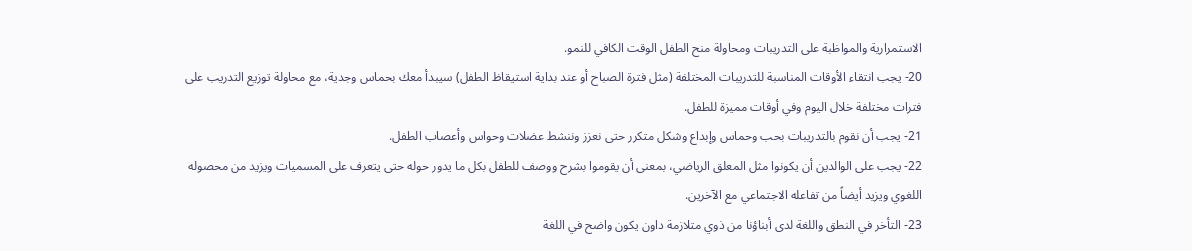الاستمرارية والمواظبة على التدريبات ومحاولة منح الطفل الوقت الكافي للنمو.
20- يجب انتقاء الأوقات المناسبة للتدريبات المختلفة (مثل فترة الصباح أو عند بداية استيقاظ الطفل) سيبدأ معك بحماس وجدية، مع محاولة توزيع التدريب على فترات مختلفة خلال اليوم وفي أوقات مميزة للطفل.
21- يجب أن نقوم بالتدريبات بحب وحماس وإبداع وشكل متكرر حتى نعزز وننشط عضلات وحواس وأعصاب الطفل.
22- يجب على الوالدين أن يكونوا مثل المعلق الرياضي، بمعنى أن يقوموا بشرح ووصف للطفل بكل ما يدور حوله حتى يتعرف على المسميات ويزيد من محصوله اللغوي ويزيد أيضاً من تفاعله الاجتماعي مع الآخرين.
23- التأخر في النطق واللغة لدى أبناؤنا من ذوي متلازمة داون يكون واضح في اللغة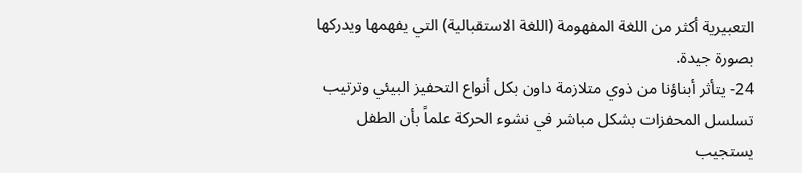التعبيرية أكثر من اللغة المفهومة (اللغة الاستقبالية) التي يفهمها ويدركها بصورة جيدة.
24- يتأثر أبناؤنا من ذوي متلازمة داون بكل أنواع التحفيز البيئي وترتيب تسلسل المحفزات بشكل مباشر في نشوء الحركة علماً بأن الطفل يستجيب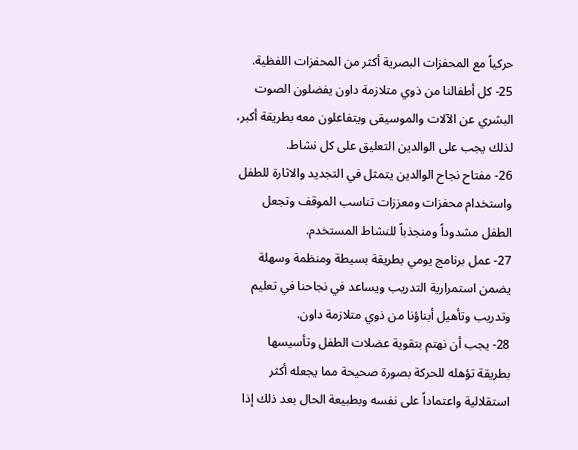حركياً مع المحفزات البصرية أكثر من المحفزات اللفظية.
25- كل أطفالنا من ذوي متلازمة داون يفضلون الصوت البشري عن الآلات والموسيقى ويتفاعلون معه بطريقة أكبر، لذلك يجب على الوالدين التعليق على كل نشاط.
26- مفتاح نجاح الوالدين يتمثل في التجديد والاثارة للطفل واستخدام محفزات ومعززات تناسب الموقف وتجعل الطفل مشدوداً ومنجذباً للنشاط المستخدم.
27- عمل برنامج يومي بطريقة بسيطة ومنظمة وسهلة يضمن استمرارية التدريب ويساعد في نجاحنا في تعليم وتدريب وتأهيل أبناؤنا من ذوي متلازمة داون.
28- يجب أن نهتم بتقوية عضلات الطفل وتأسيسها بطريقة تؤهله للحركة بصورة صحيحة مما يجعله أكثر استقلالية واعتماداً على نفسه وبطبيعة الحال بعد ذلك إذا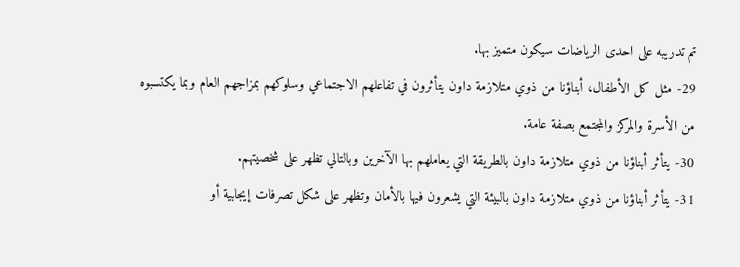تم تدريبه على احدى الرياضات سيكون متميز بها.
29- مثل كل الأطفال، أبناؤنا من ذوي متلازمة داون يتأثرون في تفاعلهم الاجتماعي وسلوكهم بمزاجهم العام وبما يكتسبوه من الأسرة والمركز والمجتمع بصفة عامة.
30- يتأثر أبناؤنا من ذوي متلازمة داون بالطريقة التي يعاملهم بها الآخرين وبالتالي تظهر على شخصيتهم.
31- يتأثر أبناؤنا من ذوي متلازمة داون بالبيئة التي يشعرون فيها بالأمان وتظهر على شكل تصرفات إيجابية أو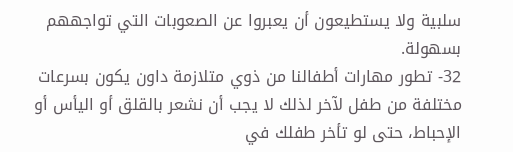سلبية ولا يستطيعون أن يعبروا عن الصعوبات التي تواجههم بسهولة.
32- تطور مهارات أطفالنا من ذوي متلازمة داون يكون بسرعات مختلفة من طفل لآخر لذلك لا يجب أن نشعر بالقلق أو اليأس أو الإحباط، حتى لو تأخر طفلك في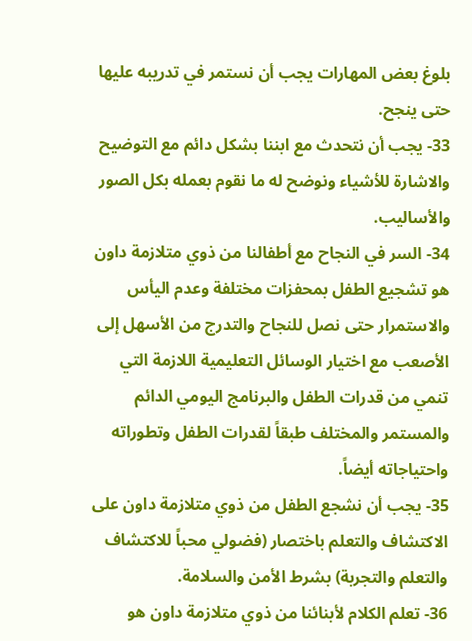بلوغ بعض المهارات يجب أن نستمر في تدريبه عليها حتى ينجح.
33- يجب أن نتحدث مع ابننا بشكل دائم مع التوضيح والاشارة للأشياء ونوضح له ما نقوم بعمله بكل الصور والأساليب.
34- السر في النجاح مع أطفالنا من ذوي متلازمة داون هو تشجيع الطفل بمحفزات مختلفة وعدم اليأس والاستمرار حتى نصل للنجاح والتدرج من الأسهل إلى الأصعب مع اختيار الوسائل التعليمية اللازمة التي تنمي من قدرات الطفل والبرنامج اليومي الدائم والمستمر والمختلف طبقاً لقدرات الطفل وتطوراته واحتياجاته أيضاً.
35- يجب أن نشجع الطفل من ذوي متلازمة داون على الاكتشاف والتعلم باختصار (فضولي محباً للاكتشاف والتعلم والتجربة) بشرط الأمن والسلامة.
36- تعلم الكلام لأبنائنا من ذوي متلازمة داون هو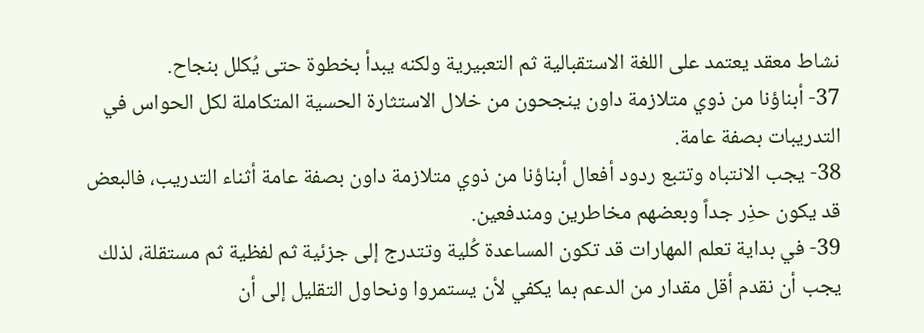نشاط معقد يعتمد على اللغة الاستقبالية ثم التعبيرية ولكنه يبدأ بخطوة حتى يُكلل بنجاح.
37- أبناؤنا من ذوي متلازمة داون ينجحون من خلال الاستثارة الحسية المتكاملة لكل الحواس في التدريبات بصفة عامة.
38- يجب الانتباه وتتبع ردود أفعال أبناؤنا من ذوي متلازمة داون بصفة عامة أثناء التدريب، فالبعض قد يكون حذِر جداً وبعضهم مخاطرين ومندفعين.
39- في بداية تعلم المهارات قد تكون المساعدة كُلية وتتدرج إلى جزئية ثم لفظية ثم مستقلة، لذلك يجب أن نقدم أقل مقدار من الدعم بما يكفي لأن يستمروا ونحاول التقليل إلى أن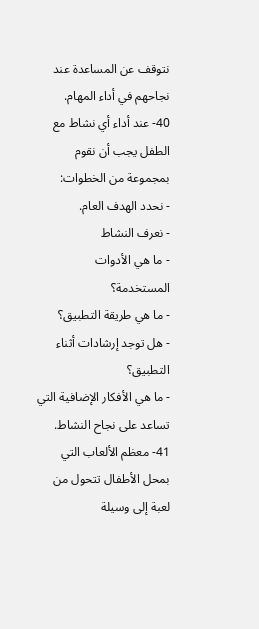نتوقف عن المساعدة عند نجاحهم في أداء المهام.
40- عند أداء أي نشاط مع الطفل يجب أن نقوم بمجموعة من الخطوات:
- نحدد الهدف العام.
- نعرف النشاط
- ما هي الأدوات المستخدمة؟
- ما هي طريقة التطبيق؟
- هل توجد إرشادات أثناء التطبيق؟
- ما هي الأفكار الإضافية التي تساعد على نجاح النشاط.
41- معظم الألعاب التي بمحل الأطفال تتحول من لعبة إلى وسيلة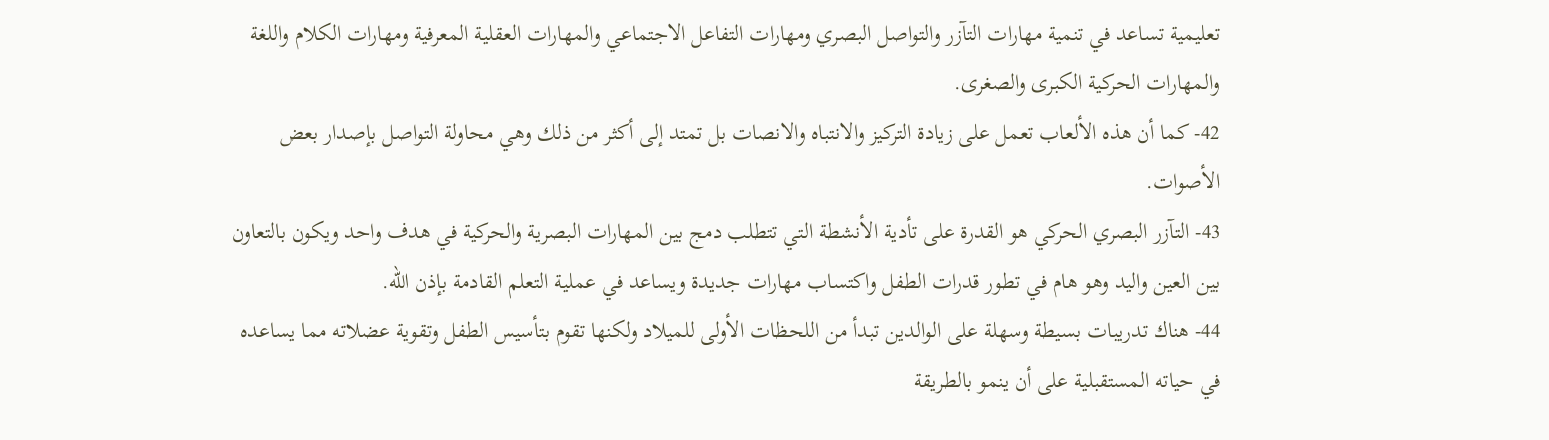تعليمية تساعد في تنمية مهارات التآزر والتواصل البصري ومهارات التفاعل الاجتماعي والمهارات العقلية المعرفية ومهارات الكلام واللغة والمهارات الحركية الكبرى والصغرى.
42- كما أن هذه الألعاب تعمل على زيادة التركيز والانتباه والانصات بل تمتد إلى أكثر من ذلك وهي محاولة التواصل بإصدار بعض الأصوات.
43- التآزر البصري الحركي هو القدرة على تأدية الأنشطة التي تتطلب دمج بين المهارات البصرية والحركية في هدف واحد ويكون بالتعاون بين العين واليد وهو هام في تطور قدرات الطفل واكتساب مهارات جديدة ويساعد في عملية التعلم القادمة بإذن الله.
44- هناك تدريبات بسيطة وسهلة على الوالدين تبدأ من اللحظات الأولى للميلاد ولكنها تقوم بتأسيس الطفل وتقوية عضلاته مما يساعده في حياته المستقبلية على أن ينمو بالطريقة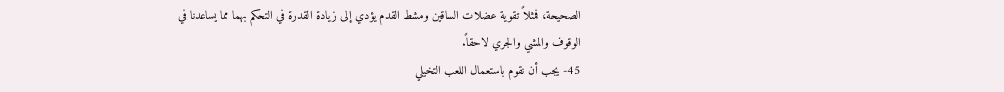الصحيحة، فمثلاً تقوية عضلات الساقين ومشط القدم يؤدي إلى زيادة القدرة في التحكم بهما مما يساعدنا في الوقوف والمشي والجري لاحقاً.
45- يجب أن نقوم باستعمال اللعب التخيلي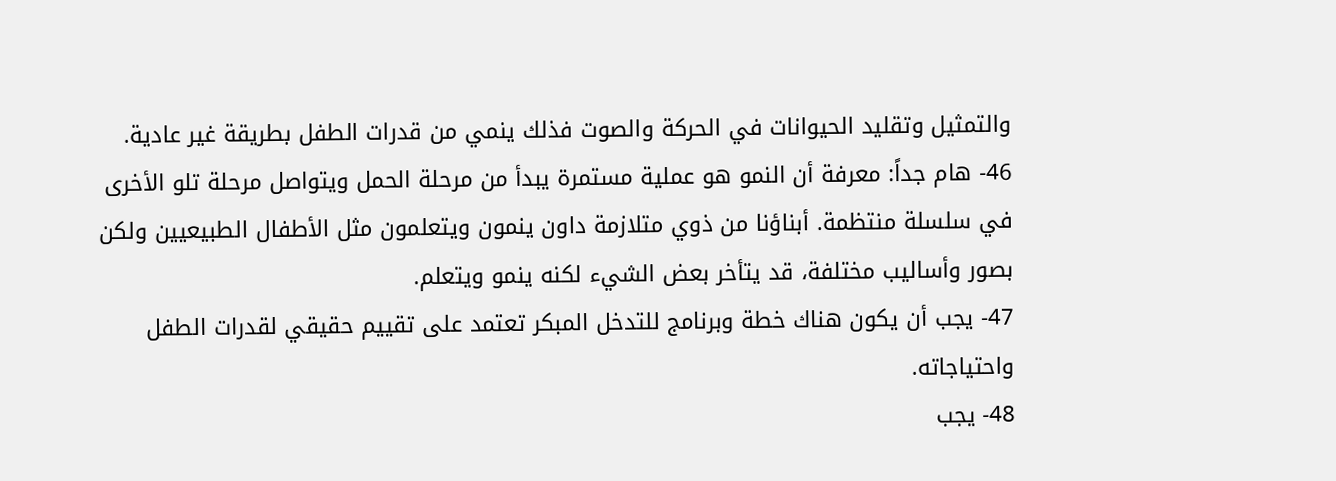والتمثيل وتقليد الحيوانات في الحركة والصوت فذلك ينمي من قدرات الطفل بطريقة غير عادية.
46- هام جداً: معرفة أن النمو هو عملية مستمرة يبدأ من مرحلة الحمل ويتواصل مرحلة تلو الأخرى في سلسلة منتظمة. أبناؤنا من ذوي متلازمة داون ينمون ويتعلمون مثل الأطفال الطبيعيين ولكن بصور وأساليب مختلفة، قد يتأخر بعض الشيء لكنه ينمو ويتعلم.
47- يجب أن يكون هناك خطة وبرنامج للتدخل المبكر تعتمد على تقييم حقيقي لقدرات الطفل واحتياجاته.
48- يجب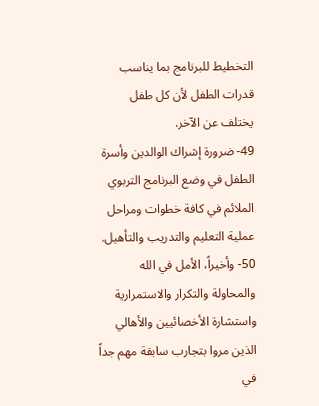التخطيط للبرنامج بما يناسب قدرات الطفل لأن كل طفل يختلف عن الآخر.
49- ضرورة إشراك الوالدين وأسرة الطفل في وضع البرنامج التربوي الملائم في كافة خطوات ومراحل عملية التعليم والتدريب والتأهيل.
50- وأخيراً، الأمل في الله والمحاولة والتكرار والاستمرارية واستشارة الأخصائيين والأهالي الذين مروا بتجارب سابقة مهم جداً في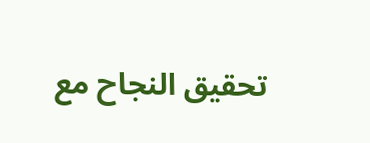تحقيق النجاح مع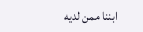ابننا ممن لديه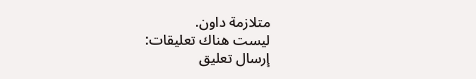متلازمة داون.
ليست هناك تعليقات:
إرسال تعليق